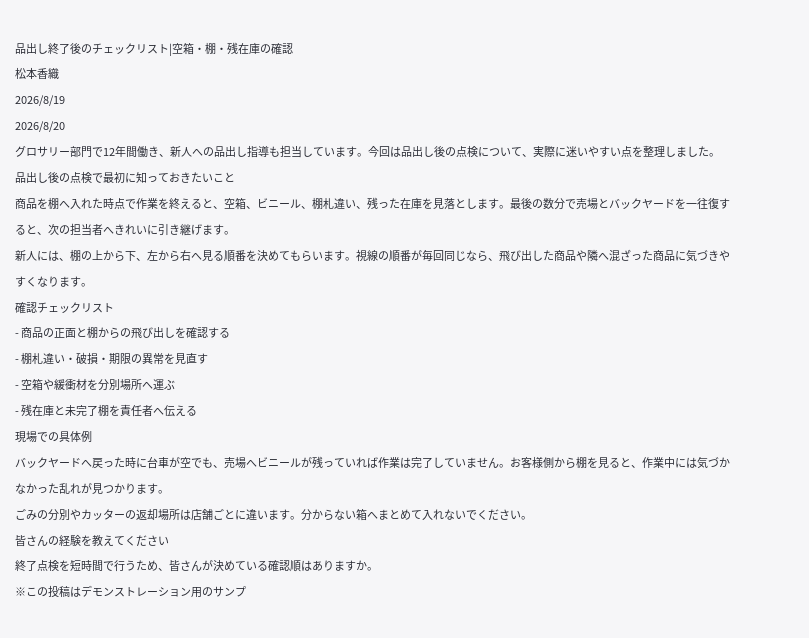品出し終了後のチェックリスト|空箱・棚・残在庫の確認
松本香織
2026/8/19
2026/8/20
グロサリー部門で12年間働き、新人への品出し指導も担当しています。今回は品出し後の点検について、実際に迷いやすい点を整理しました。
品出し後の点検で最初に知っておきたいこと
商品を棚へ入れた時点で作業を終えると、空箱、ビニール、棚札違い、残った在庫を見落とします。最後の数分で売場とバックヤードを一往復すると、次の担当者へきれいに引き継げます。
新人には、棚の上から下、左から右へ見る順番を決めてもらいます。視線の順番が毎回同じなら、飛び出した商品や隣へ混ざった商品に気づきやすくなります。
確認チェックリスト
- 商品の正面と棚からの飛び出しを確認する
- 棚札違い・破損・期限の異常を見直す
- 空箱や緩衝材を分別場所へ運ぶ
- 残在庫と未完了棚を責任者へ伝える
現場での具体例
バックヤードへ戻った時に台車が空でも、売場へビニールが残っていれば作業は完了していません。お客様側から棚を見ると、作業中には気づかなかった乱れが見つかります。
ごみの分別やカッターの返却場所は店舗ごとに違います。分からない箱へまとめて入れないでください。
皆さんの経験を教えてください
終了点検を短時間で行うため、皆さんが決めている確認順はありますか。
※この投稿はデモンストレーション用のサンプ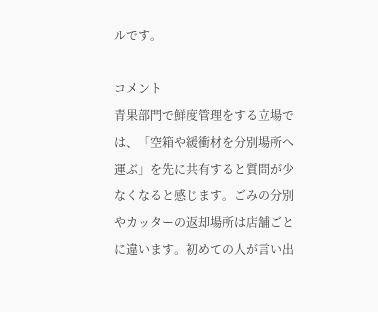ルです。

コメント
青果部門で鮮度管理をする立場では、「空箱や緩衝材を分別場所へ運ぶ」を先に共有すると質問が少なくなると感じます。ごみの分別やカッターの返却場所は店舗ごとに違います。初めての人が言い出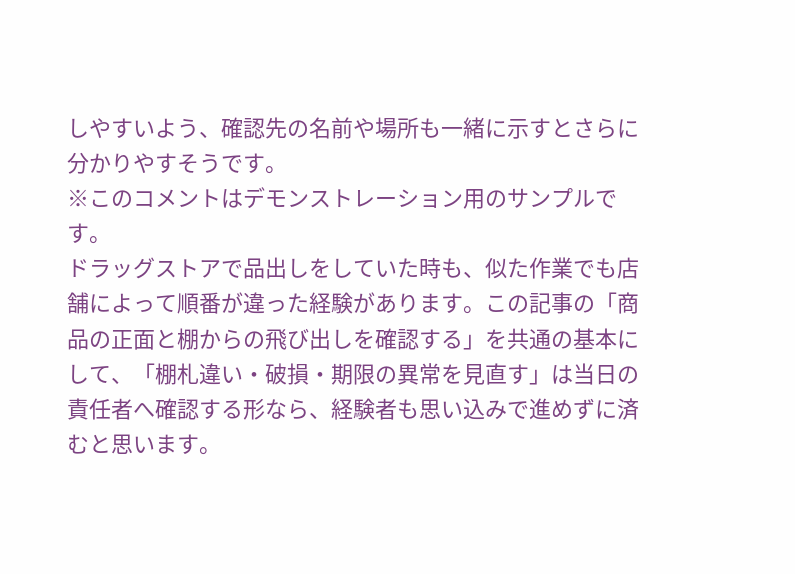しやすいよう、確認先の名前や場所も一緒に示すとさらに分かりやすそうです。
※このコメントはデモンストレーション用のサンプルです。
ドラッグストアで品出しをしていた時も、似た作業でも店舗によって順番が違った経験があります。この記事の「商品の正面と棚からの飛び出しを確認する」を共通の基本にして、「棚札違い・破損・期限の異常を見直す」は当日の責任者へ確認する形なら、経験者も思い込みで進めずに済むと思います。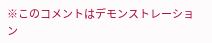※このコメントはデモンストレーション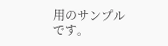用のサンプルです。